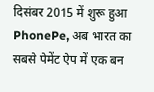दिसंबर 2015 में शुरू हुआ PhonePe, अब भारत का सबसे पेमेंट ऐप में एक बन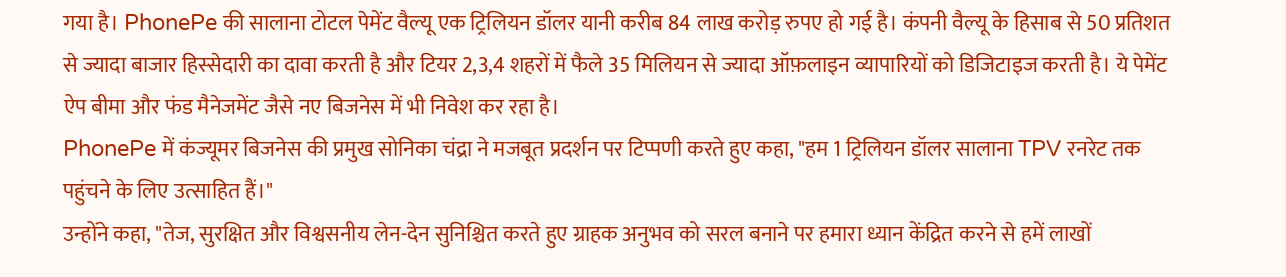गया है। PhonePe की सालाना टोटल पेमेंट वैल्यू एक ट्रिलियन डॉलर यानी करीब 84 लाख करोड़ रुपए हो गई है। कंपनी वैल्यू के हिसाब से 50 प्रतिशत से ज्यादा बाजार हिस्सेदारी का दावा करती है और टियर 2,3,4 शहरों में फैले 35 मिलियन से ज्यादा ऑफ़लाइन व्यापारियों को डिजिटाइज करती है। ये पेमेंट ऐप बीमा और फंड मैनेजमेंट जैसे नए बिजनेस में भी निवेश कर रहा है।
PhonePe में कंज्यूमर बिजनेस की प्रमुख सोनिका चंद्रा ने मजबूत प्रदर्शन पर टिप्पणी करते हुए कहा, "हम 1 ट्रिलियन डॉलर सालाना TPV रनरेट तक पहुंचने के लिए उत्साहित हैं।"
उन्होंने कहा, "तेज, सुरक्षित और विश्वसनीय लेन-देन सुनिश्चित करते हुए ग्राहक अनुभव को सरल बनाने पर हमारा ध्यान केंद्रित करने से हमें लाखों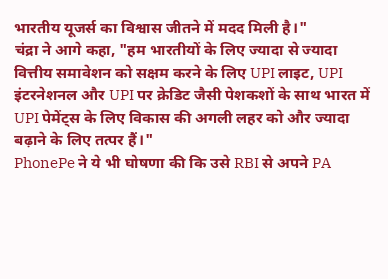भारतीय यूजर्स का विश्वास जीतने में मदद मिली है।"
चंद्रा ने आगे कहा, "हम भारतीयों के लिए ज्यादा से ज्यादा वित्तीय समावेशन को सक्षम करने के लिए UPI लाइट, UPI इंटरनेशनल और UPI पर क्रेडिट जैसी पेशकशों के साथ भारत में UPI पेमेंट्स के लिए विकास की अगली लहर को और ज्यादा बढ़ाने के लिए तत्पर हैं।"
PhonePe ने ये भी घोषणा की कि उसे RBI से अपने PA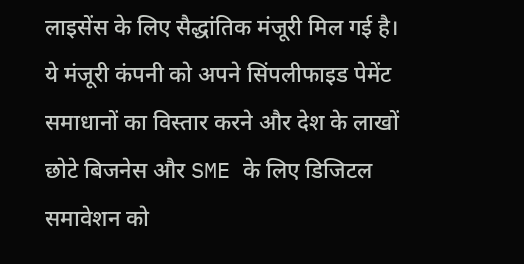लाइसेंस के लिए सैद्धांतिक मंजूरी मिल गई है। ये मंजूरी कंपनी को अपने सिंपलीफाइड पेमेंट समाधानों का विस्तार करने और देश के लाखों छोटे बिजनेस और SME के लिए डिजिटल समावेशन को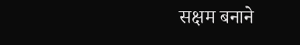सक्षम बनाने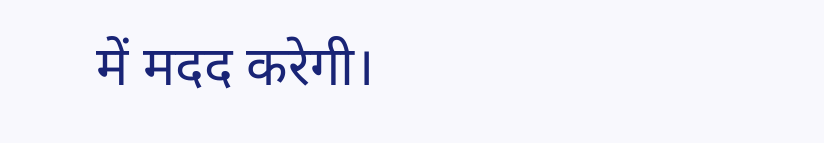में मदद करेगी।